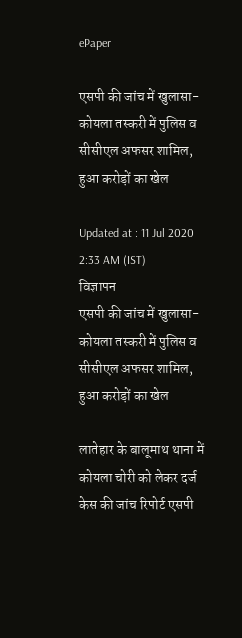ePaper

एसपी की जांच में खुलासा- कोयला तस्करी में पुलिस व सीसीएल अफसर शामिल, हुआ करोड़ों का खेल

Updated at : 11 Jul 2020 2:33 AM (IST)
विज्ञापन
एसपी की जांच में खुलासा- कोयला तस्करी में पुलिस व सीसीएल अफसर शामिल, हुआ करोड़ों का खेल

लातेहार के बालूमाथ थाना में कोयला चोरी को लेकर दर्ज केस की जांच रिपोर्ट एसपी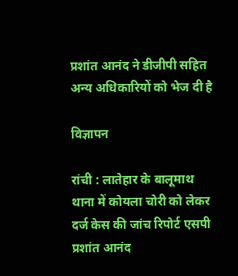प्रशांत आनंद ने डीजीपी सहित अन्य अधिकारियों को भेज दी है

विज्ञापन

रांची : लातेहार के बालूमाथ थाना में कोयला चोरी को लेकर दर्ज केस की जांच रिपोर्ट एसपी प्रशांत आनंद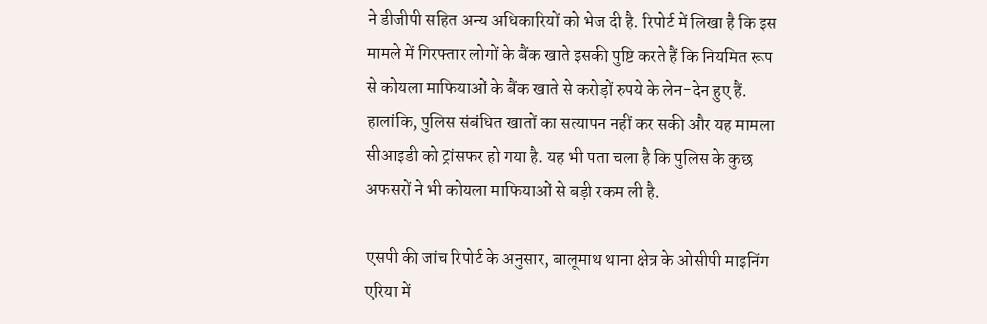ने डीजीपी सहित अन्य अधिकारियों को भेज दी है. रिपोर्ट में लिखा है कि इस मामले में गिरफ्तार लोगों के बैंक खाते इसकी पुष्टि करते हैं कि नियमित रूप से कोयला माफियाओं के बैंक खाते से करोड़ों रुपये के लेन-देन हुए हैं. हालांकि, पुलिस संबंधित खातों का सत्यापन नहीं कर सकी और यह मामला सीआइडी को ट्रांसफर हो गया है. यह भी पता चला है कि पुलिस के कुछ अफसरों ने भी कोयला माफियाओं से बड़ी रकम ली है.

एसपी की जांच रिपोर्ट के अनुसार, बालूमाथ थाना क्षेत्र के ओसीपी माइनिंग एरिया में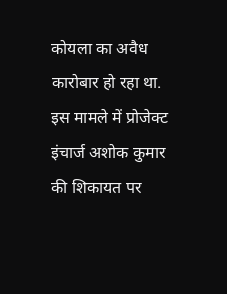कोयला का अवैध कारोबार हो रहा था. इस मामले में प्रोजेक्ट इंचार्ज अशोक कुमार की शिकायत पर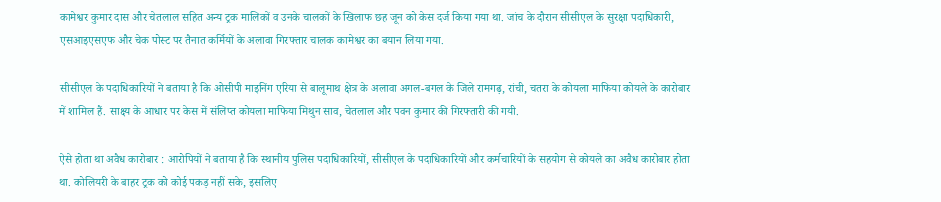कामेश्वर कुमार दास और चेतलाल सहित अन्य ट्रक मालिकों व उनके चालकों के खिलाफ छह जून को केस दर्ज किया गया था. जांच के दौरान सीसीएल के सुरक्षा पदाधिकारी, एसआइएसएफ और चेक पोस्ट पर तैनात कर्मियों के अलावा गिरफ्तार चालक कामेश्वर का बयान लिया गया.

सीसीएल के पदाधिकारियों ने बताया है कि ओसीपी माइनिंग एरिया से बालूमाथ क्षेत्र के अलावा अगल-बगल के जिले रामगढ़, रांची, चतरा के कोयला माफिया कोयले के कारोबार में शामिल हैं. साक्ष्य के आधार पर केस में संलिप्त कोयला माफिया मिथुन साव, चेतलाल और पवन कुमार की गिरफ्तारी की गयी.

ऐसे होता था अवैध कारोबार : आरोपियों ने बताया है कि स्थानीय पुलिस पदाधिकारियों, सीसीएल के पदाधिकारियों और कर्मचारियों के सहयोग से कोयले का अवैध कारोबार होता था. कोलियरी के बाहर ट्रक को कोई पकड़ नहीं सके, इसलिए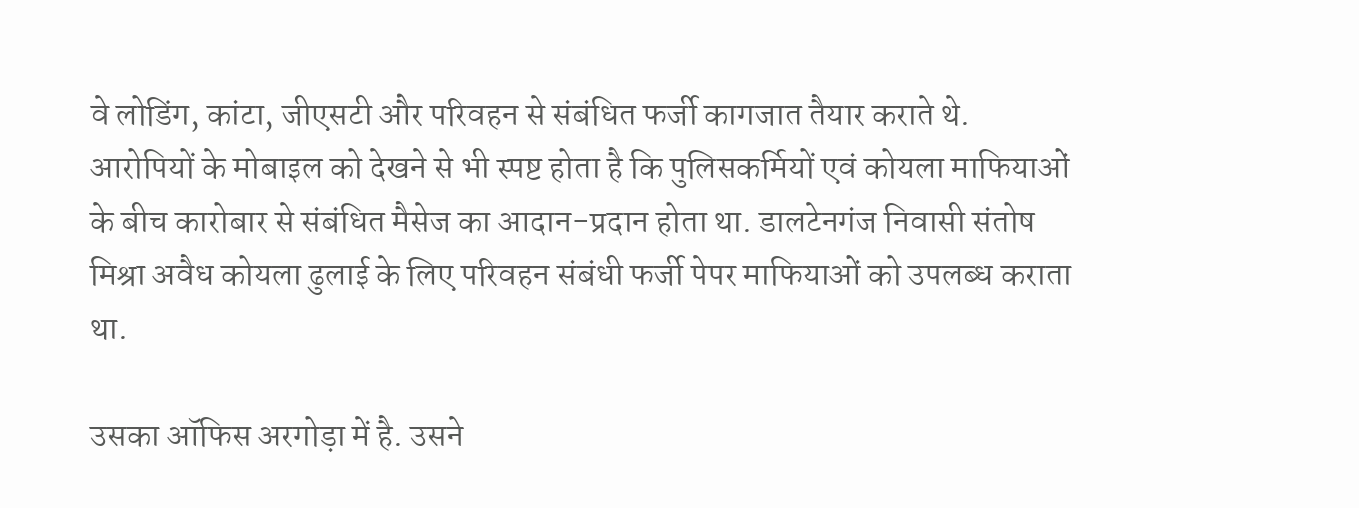वे लोडिंग, कांटा, जीएसटी और परिवहन से संबंधित फर्जी कागजात तैयार कराते थे. आरोपियों के मोबाइल को देखने से भी स्पष्ट होता है कि पुलिसकर्मियों एवं कोयला माफियाओं के बीच कारोबार से संबंधित मैसेज का आदान-प्रदान होता था. डालटेनगंज निवासी संतोष मिश्रा अवैध कोयला ढुलाई के लिए परिवहन संबंधी फर्जी पेपर माफियाओं को उपलब्ध कराता था.

उसका ऑफिस अरगोड़ा में है. उसने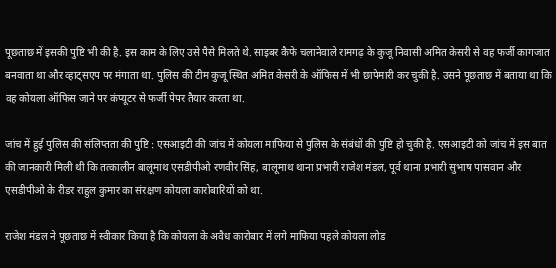पूछताछ में इसकी पुष्टि भी की है. इस काम के लिए उसे पैसे मिलते थे. साइबर कैफे चलानेवाले रामगढ़ के कुजू निवासी अमित केसरी से वह फर्जी कागजात बनवाता था और व्हाट्सएप पर मंगाता था. पुलिस की टीम कुजू स्थित अमित केसरी के ऑफिस में भी छापेमारी कर चुकी है. उसने पूछताछ में बताया था कि वह कोयला ऑफिस जाने पर कंप्यूटर से फर्जी पेपर तैयार करता था.

जांच में हुई पुलिस की संलिप्तता की पुष्टि : एसआइटी की जांच में कोयला माफिया से पुलिस के संबंधों की पुष्टि हो चुकी है. एसआइटी को जांच में इस बात की जानकारी मिली थी कि तत्कालीन बालूमाथ एसडीपीओ रणवीर सिंह, बालूमाथ थाना प्रभारी राजेश मंडल, पूर्व थाना प्रभारी सुभाष पासवान और एसडीपीओ के रीडर राहुल कुमार का संरक्षण कोयला कारोबारियों को था.

राजेश मंडल ने पूछताछ में स्वीकार किया है कि कोयला के अवैध कारोबार में लगे माफिया पहले कोयला लोड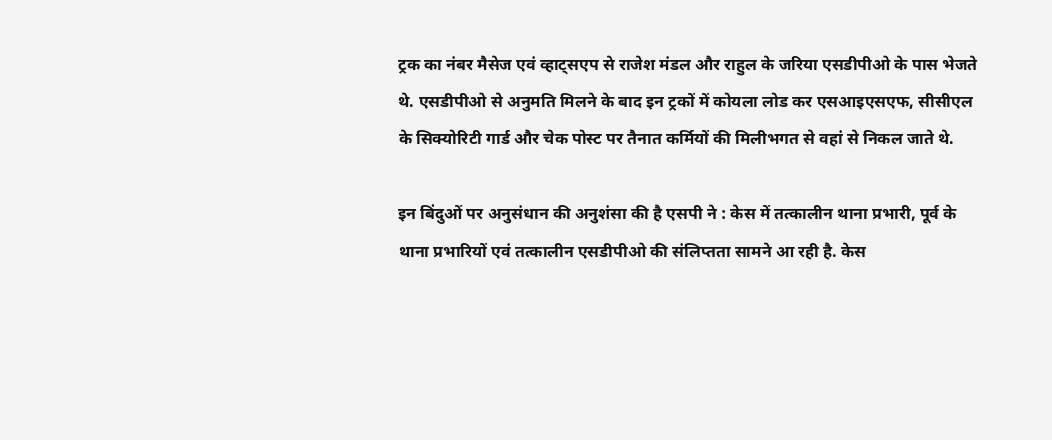ट्रक का नंबर मैसेज एवं व्हाट्सएप से राजेश मंडल और राहुल के जरिया एसडीपीओ के पास भेजते थे. एसडीपीओ से अनुमति मिलने के बाद इन ट्रकों में कोयला लोड कर एसआइएसएफ, सीसीएल के सिक्योरिटी गार्ड और चेक पोस्ट पर तैनात कर्मियों की मिलीभगत से वहां से निकल जाते थे.

इन बिंदुओं पर अनुसंधान की अनुशंसा की है एसपी ने : केस में तत्कालीन थाना प्रभारी, पूर्व के थाना प्रभारियों एवं तत्कालीन एसडीपीओ की संलिप्तता सामने आ रही है. केस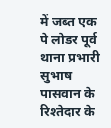में जब्त एक पे लोडर पूर्व थाना प्रभारी सुभाष पासवान के रिश्तेदार के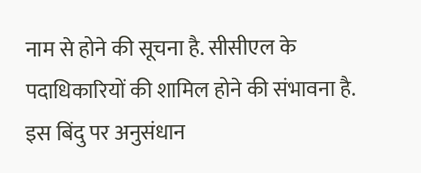नाम से होने की सूचना है. सीसीएल के पदाधिकारियों की शामिल होने की संभावना है. इस बिंदु पर अनुसंधान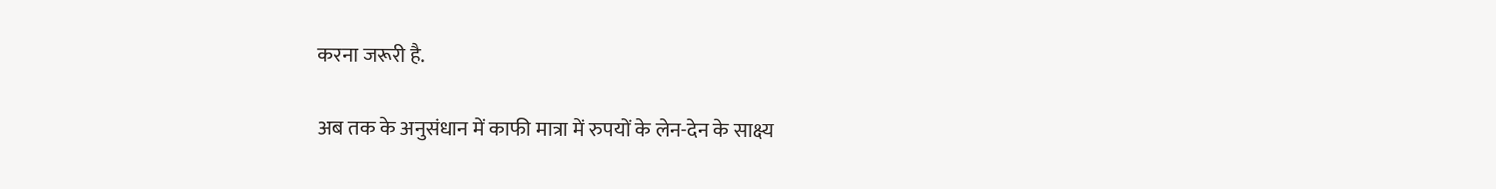करना जरूरी है.

अब तक के अनुसंधान में काफी मात्रा में रुपयों के लेन-देन के साक्ष्य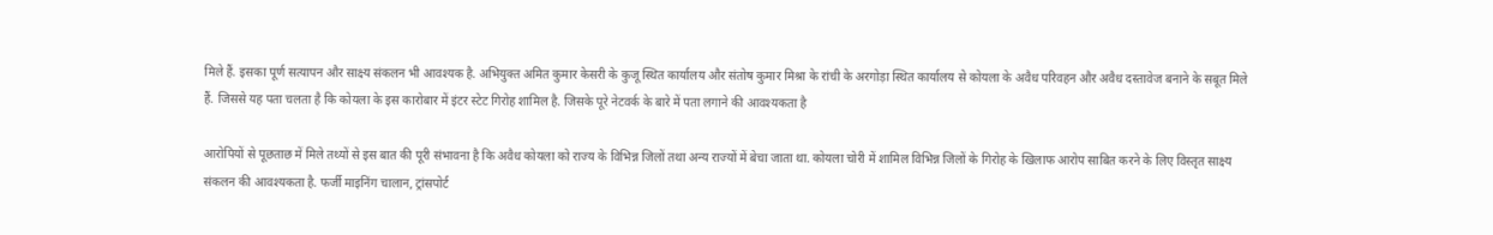मिले हैं. इसका पूर्ण सत्यापन और साक्ष्य संकलन भी आवश्यक है. अभियुक्त अमित कुमार केसरी के कुजू स्थित कार्यालय और संतोष कुमार मिश्रा के रांची के अरगोड़ा स्थित कार्यालय से कोयला के अवैध परिवहन और अवैध दस्तावेज बनाने के सबूत मिले हैं. जिससे यह पता चलता है कि कोयला के इस कारोबार में इंटर स्टेट गिरोह शामिल है. जिसके पूरे नेटवर्क के बारे में पता लगाने की आवश्यकता है

आरोपियों से पूछताछ में मिले तथ्यों से इस बात की पूरी संभावना है कि अवैध कोयला को राज्य के विभिन्न जिलों तथा अन्य राज्यों में बेचा जाता था. कोयला चोरी में शामिल विभिन्न जिलों के गिरोह के खिलाफ आरोप साबित करने के लिए विस्तृत साक्ष्य संकलन की आवश्यकता है. फर्जी माइनिंग चालान, ट्रांसपोर्ट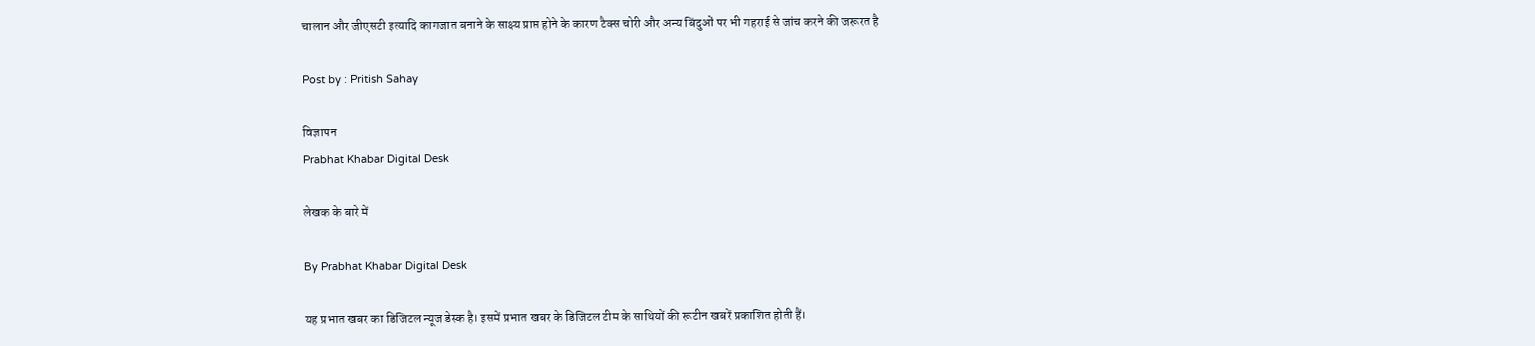चालान और जीएसटी इत्यादि कागजात बनाने के साक्ष्य प्राप्त होने के कारण टैक्स चोरी और अन्य बिंदुओं पर भी गहराई से जांच करने की जरूरत है

Post by : Pritish Sahay

विज्ञापन
Prabhat Khabar Digital Desk

लेखक के बारे में

By Prabhat Khabar Digital Desk

यह प्रभात खबर का डिजिटल न्यूज डेस्क है। इसमें प्रभात खबर के डिजिटल टीम के साथियों की रूटीन खबरें प्रकाशित होती हैं।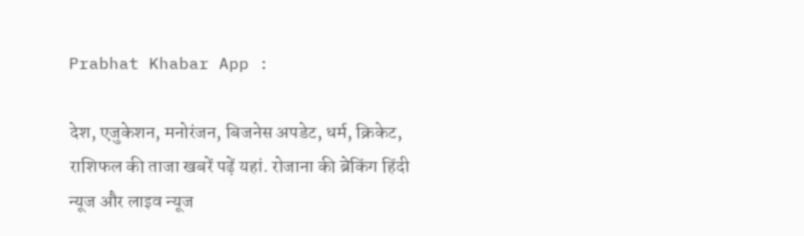Prabhat Khabar App :

देश, एजुकेशन, मनोरंजन, बिजनेस अपडेट, धर्म, क्रिकेट, राशिफल की ताजा खबरें पढ़ें यहां. रोजाना की ब्रेकिंग हिंदी न्यूज और लाइव न्यूज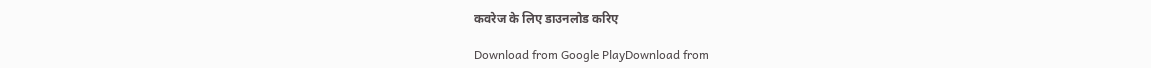कवरेज के लिए डाउनलोड करिए

Download from Google PlayDownload from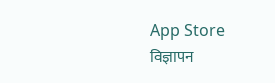App Store
विज्ञापन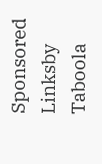Sponsored Linksby Taboola